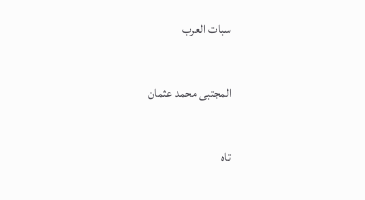سبات العرب

المجتبى محمد عثمان

تاه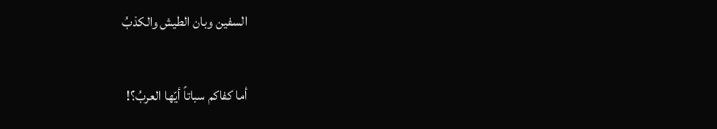السفين وبان الطيش والكذبُ

أما كفاكم سباتاً أيّها العربُ؟!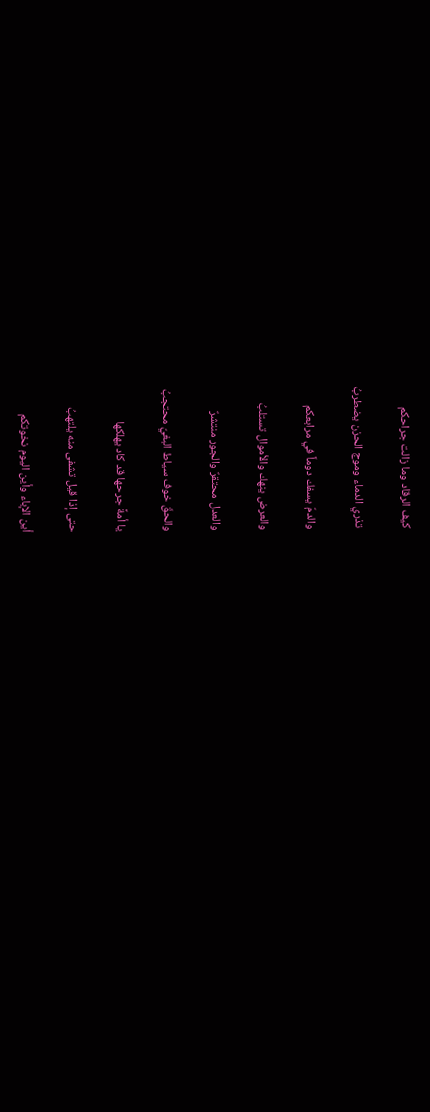كيف الرقاد وما زالت جراحكم

تذري الدماء وموج الحزن يضطربُ

والدمّ يسفك دوماً في مرابعكم

والعرض ينهك والأموال تستلبُ

والعدل محتقرٌ والجور منتشرٌ

والحقّ خوف سياط البغيّ محتجبُ

يا أمةً جرحها قد كاد يهلكها

حتى إذا قيل تشفى منه يلتهبُ

أين الإباء وأين اليوم نخوتكم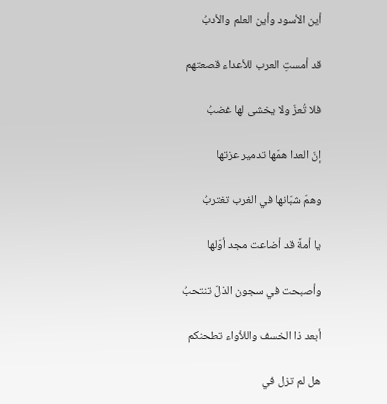أين الأسود وأين العلم والأدبُ

قد أمستِ العرب للأعداء قصعتهم

فلا تُعزّ ولا يخشى لها غضبُ

إنّ العدا همّها تدمير عزتها

وهمّ شبّانها في الغرب تغتربُ

يا أمةً قد أضاعت مجد أوّلها

وأصبحت في سجون الذلّ تنتحبُ

أبعد ذا الخسف واللأواء تطحنكم

هل لم تزل في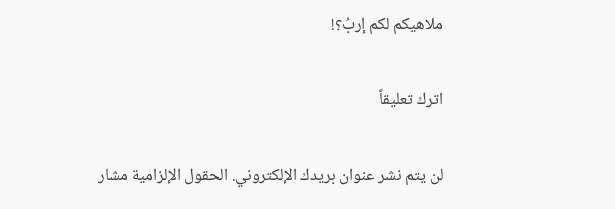ملاهيكم لكم إربُ؟!

اترك تعليقاً

لن يتم نشر عنوان بريدك الإلكتروني. الحقول الإلزامية مشار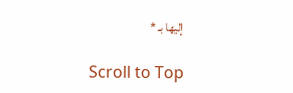إليها بـ *

Scroll to Top